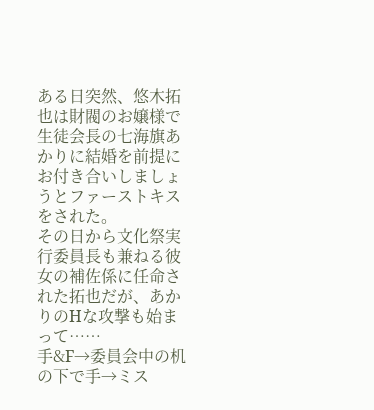ある日突然、悠木拓也は財閥のお嬢様で生徒会長の七海旗あかりに結婚を前提にお付き合いしましょうとファーストキスをされた。
その日から文化祭実行委員長も兼ねる彼女の補佐係に任命された拓也だが、あかりのHな攻撃も始まって……
手&F→委員会中の机の下で手→ミス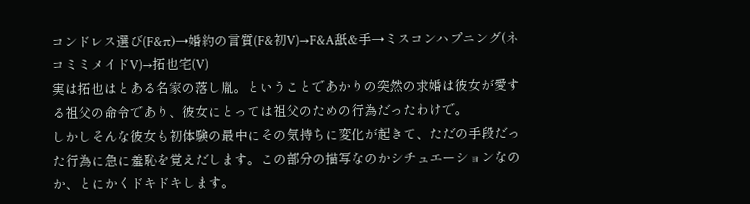コンドレス選び(F&π)→婚約の言質(F&初V)→F&A舐&手→ミスコンハプニング(ネコミミメイドV)→拓也宅(V)
実は拓也はとある名家の落し胤。ということであかりの突然の求婚は彼女が愛する祖父の命令であり、彼女にとっては祖父のための行為だったわけで。
しかしそんな彼女も初体験の最中にその気持ちに変化が起きて、ただの手段だった行為に急に羞恥を覚えだします。この部分の描写なのかシチュエーションなのか、とにかくドキドキします。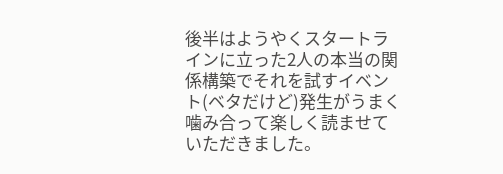後半はようやくスタートラインに立った2人の本当の関係構築でそれを試すイベント(ベタだけど)発生がうまく噛み合って楽しく読ませていただきました。